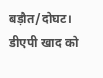बड़ौत/दोघट। डीएपी खाद को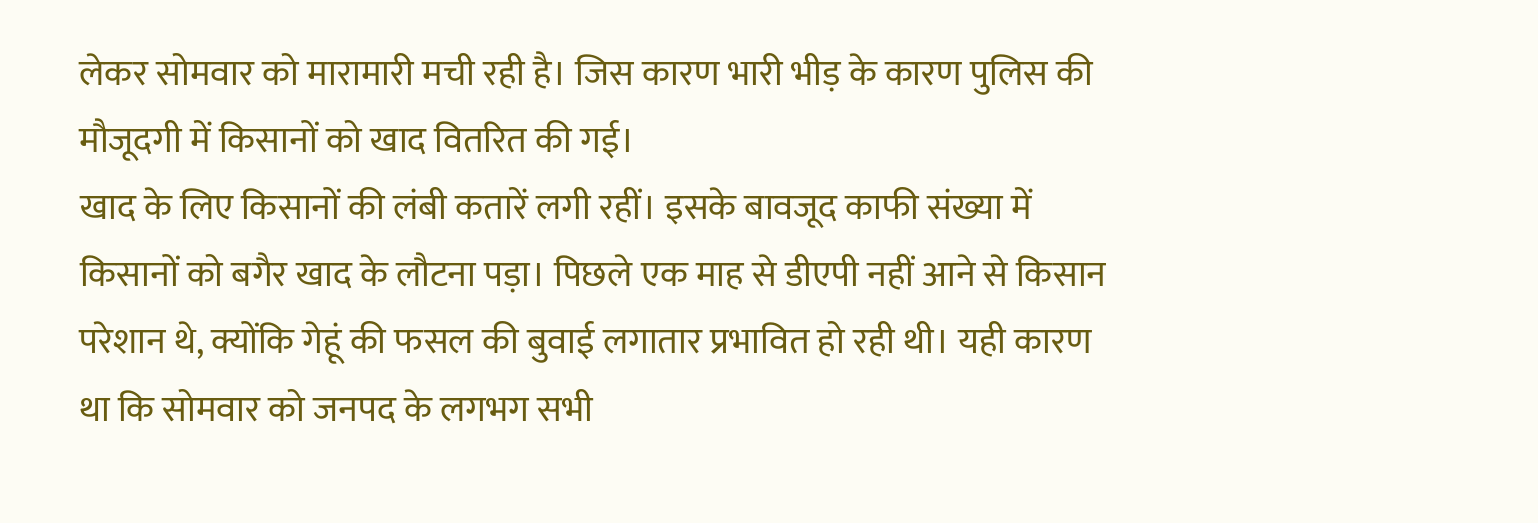लेकर सोमवार को मारामारी मची रही है। जिस कारण भारी भीड़ के कारण पुलिस की मौजूदगी में किसानों को खाद वितरित की गई।
खाद के लिए किसानों की लंबी कतारें लगी रहीं। इसके बावजूद काफी संख्या में किसानों को बगैर खाद के लौटना पड़ा। पिछले एक माह से डीएपी नहीं आने से किसान परेशान थे, क्योंकि गेहूं की फसल की बुवाई लगातार प्रभावित हो रही थी। यही कारण था कि सोमवार को जनपद के लगभग सभी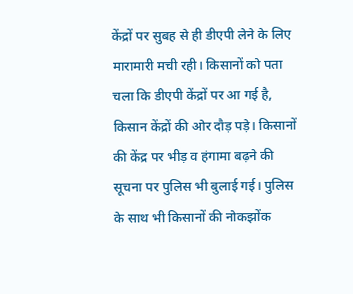केंद्रों पर सुबह से ही डीएपी लेने के लिए मारामारी मची रही। किसानों को पता चला कि डीएपी केंद्रों पर आ गई है, किसान केंद्रों की ओर दौड़ पड़े। किसानों की केंद्र पर भीड़ व हंगामा बढ़ने की सूचना पर पुलिस भी बुलाई गई। पुलिस के साथ भी किसानों की नोकझोंक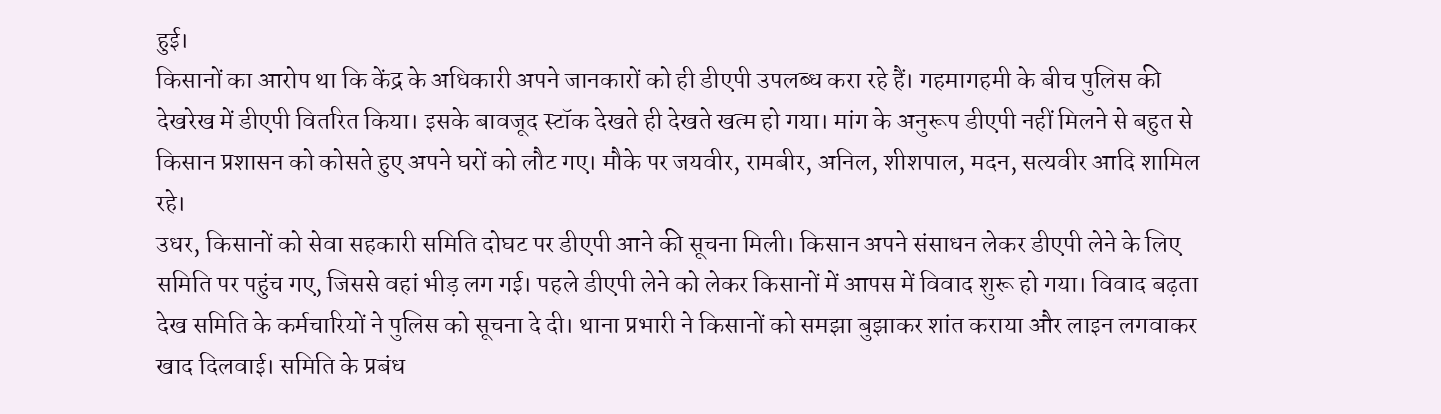हुई।
किसानों का आरोप था कि केंद्र के अधिकारी अपने जानकारों को ही डीएपी उपलब्ध करा रहे हैं। गहमागहमी के बीच पुलिस की देखरेख में डीएपी वितरित किया। इसके बावजूद स्टॉक देखते ही देखते खत्म हो गया। मांग के अनुरूप डीएपी नहीं मिलने से बहुत से किसान प्रशासन को कोसते हुए अपने घरों को लौट गए। मौके पर जयवीर, रामबीर, अनिल, शीशपाल, मदन, सत्यवीर आदि शामिल रहे।
उधर, किसानों को सेवा सहकारी समिति दोघट पर डीएपी आने की सूचना मिली। किसान अपने संसाधन लेकर डीएपी लेने के लिए समिति पर पहुंच गए, जिससे वहां भीड़ लग गई। पहले डीएपी लेने को लेकर किसानों में आपस में विवाद शुरू हो गया। विवाद बढ़ता देख समिति के कर्मचारियों ने पुलिस को सूचना दे दी। थाना प्रभारी ने किसानों को समझा बुझाकर शांत कराया और लाइन लगवाकर खाद दिलवाई। समिति के प्रबंध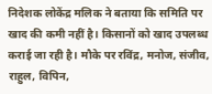निदेशक लोकेंद्र मलिक ने बताया कि समिति पर खाद की कमी नहीं है। किसानों को खाद उपलब्ध कराई जा रही है। मौके पर रविंद्र, मनोज, संजीव, राहुल, विपिन,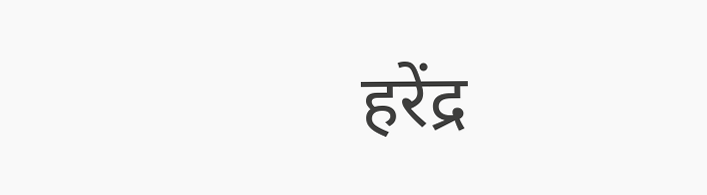हरेंद्र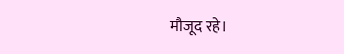मौजूद रहे।